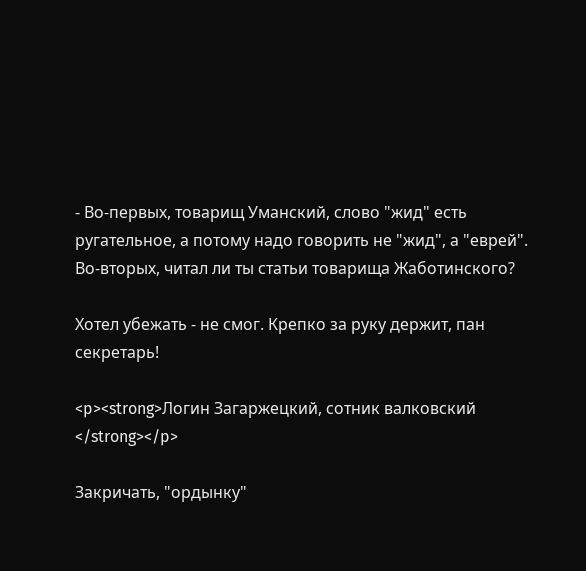- Во-первых, товарищ Уманский, слово "жид" есть ругательное, а потому надо говорить не "жид", а "еврей". Во-вторых, читал ли ты статьи товарища Жаботинского?

Хотел убежать - не смог. Крепко за руку держит, пан секретарь!

<p><strong>Логин Загаржецкий, сотник валковский </strong></p>

Закричать, "ордынку"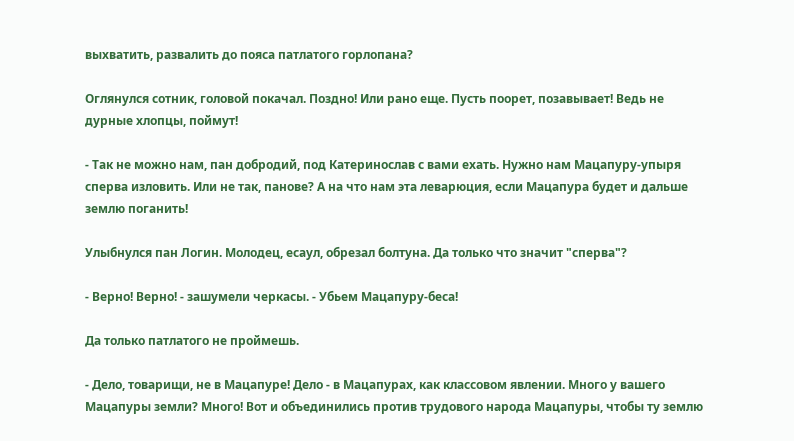выхватить, развалить до пояса патлатого горлопана?

Оглянулся сотник, головой покачал. Поздно! Или рано еще. Пусть поорет, позавывает! Ведь не дурные хлопцы, поймут!

- Так не можно нам, пан добродий, под Катеринослав с вами ехать. Нужно нам Мацапуру-упыря сперва изловить. Или не так, панове? А на что нам эта леварюция, если Мацапура будет и дальше землю поганить!

Улыбнулся пан Логин. Молодец, есаул, обрезал болтуна. Да только что значит "сперва"?

- Верно! Верно! - зашумели черкасы. - Убьем Мацапуру-беса!

Да только патлатого не проймешь.

- Дело, товарищи, не в Мацапуре! Дело - в Мацапурах, как классовом явлении. Много у вашего Мацапуры земли? Много! Вот и объединились против трудового народа Мацапуры, чтобы ту землю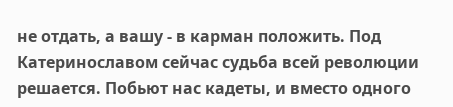не отдать, а вашу - в карман положить. Под Катеринославом сейчас судьба всей революции решается. Побьют нас кадеты, и вместо одного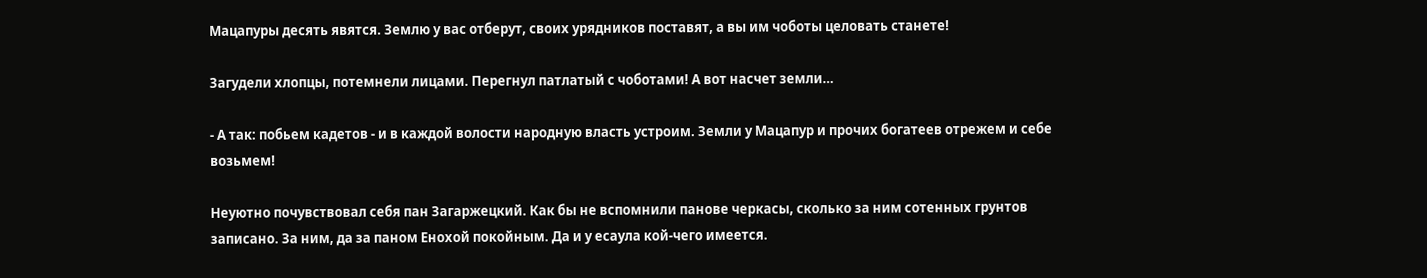Мацапуры десять явятся. Землю у вас отберут, своих урядников поставят, а вы им чоботы целовать станете!

Загудели хлопцы, потемнели лицами. Перегнул патлатый с чоботами! А вот насчет земли…

- А так: побьем кадетов - и в каждой волости народную власть устроим. Земли у Мацапур и прочих богатеев отрежем и себе возьмем!

Неуютно почувствовал себя пан Загаржецкий. Как бы не вспомнили панове черкасы, сколько за ним сотенных грунтов записано. За ним, да за паном Енохой покойным. Да и у есаула кой-чего имеется.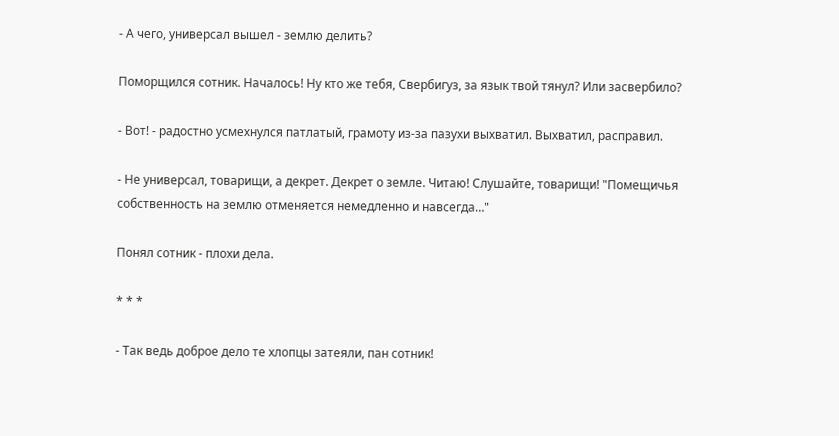- А чего, универсал вышел - землю делить?

Поморщился сотник. Началось! Ну кто же тебя, Свербигуз, за язык твой тянул? Или засвербило?

- Вот! - радостно усмехнулся патлатый, грамоту из-за пазухи выхватил. Выхватил, расправил.

- Не универсал, товарищи, а декрет. Декрет о земле. Читаю! Слушайте, товарищи! "Помещичья собственность на землю отменяется немедленно и навсегда…"

Понял сотник - плохи дела.

* * *

- Так ведь доброе дело те хлопцы затеяли, пан сотник!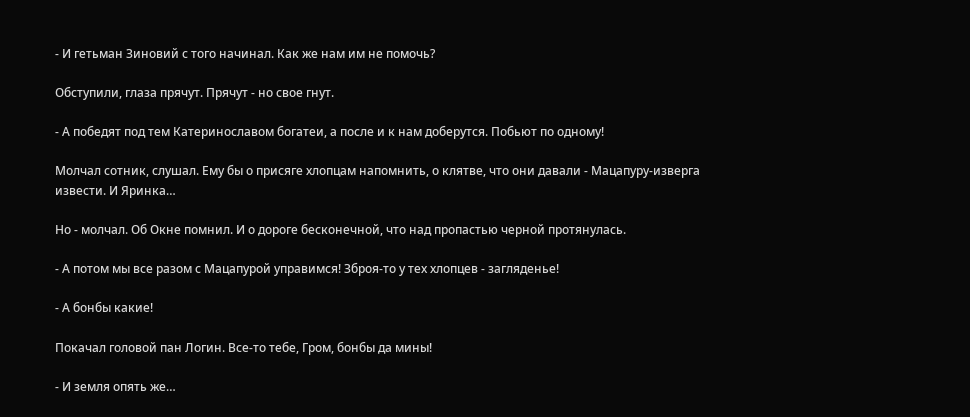- И гетьман Зиновий с того начинал. Как же нам им не помочь?

Обступили, глаза прячут. Прячут - но свое гнут.

- А победят под тем Катеринославом богатеи, а после и к нам доберутся. Побьют по одному!

Молчал сотник, слушал. Ему бы о присяге хлопцам напомнить, о клятве, что они давали - Мацапуру-изверга извести. И Яринка…

Но - молчал. Об Окне помнил. И о дороге бесконечной, что над пропастью черной протянулась.

- А потом мы все разом с Мацапурой управимся! Зброя-то у тех хлопцев - загляденье!

- А бонбы какие!

Покачал головой пан Логин. Все-то тебе, Гром, бонбы да мины!

- И земля опять же…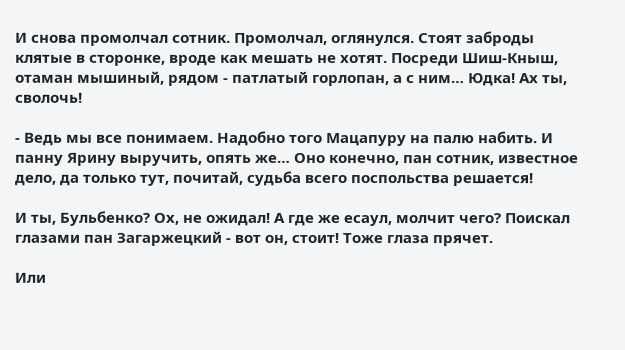И снова промолчал сотник. Промолчал, оглянулся. Стоят заброды клятые в сторонке, вроде как мешать не хотят. Посреди Шиш-Кныш, отаман мышиный, рядом - патлатый горлопан, а с ним… Юдка! Ах ты, сволочь!

- Ведь мы все понимаем. Надобно того Мацапуру на палю набить. И панну Ярину выручить, опять же… Оно конечно, пан сотник, известное дело, да только тут, почитай, судьба всего поспольства решается!

И ты, Бульбенко? Ох, не ожидал! А где же есаул, молчит чего? Поискал глазами пан Загаржецкий - вот он, стоит! Тоже глаза прячет.

Или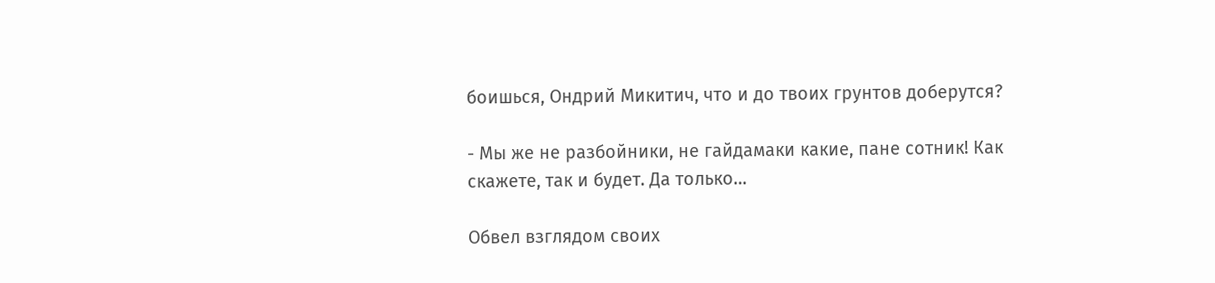боишься, Ондрий Микитич, что и до твоих грунтов доберутся?

- Мы же не разбойники, не гайдамаки какие, пане сотник! Как скажете, так и будет. Да только…

Обвел взглядом своих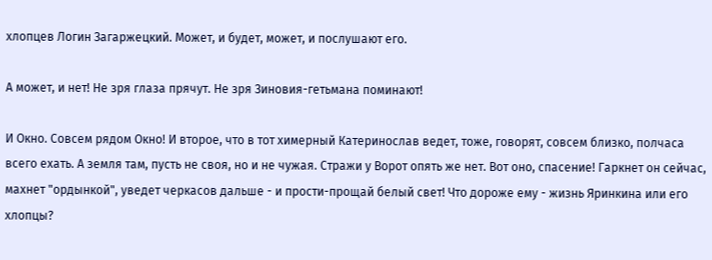хлопцев Логин Загаржецкий. Может, и будет, может, и послушают его.

А может, и нет! Не зря глаза прячут. Не зря Зиновия-гетьмана поминают!

И Окно. Совсем рядом Окно! И второе, что в тот химерный Катеринослав ведет, тоже, говорят, совсем близко, полчаса всего ехать. А земля там, пусть не своя, но и не чужая. Стражи у Ворот опять же нет. Вот оно, спасение! Гаркнет он сейчас, махнет "ордынкой", уведет черкасов дальше - и прости-прощай белый свет! Что дороже ему - жизнь Яринкина или его хлопцы?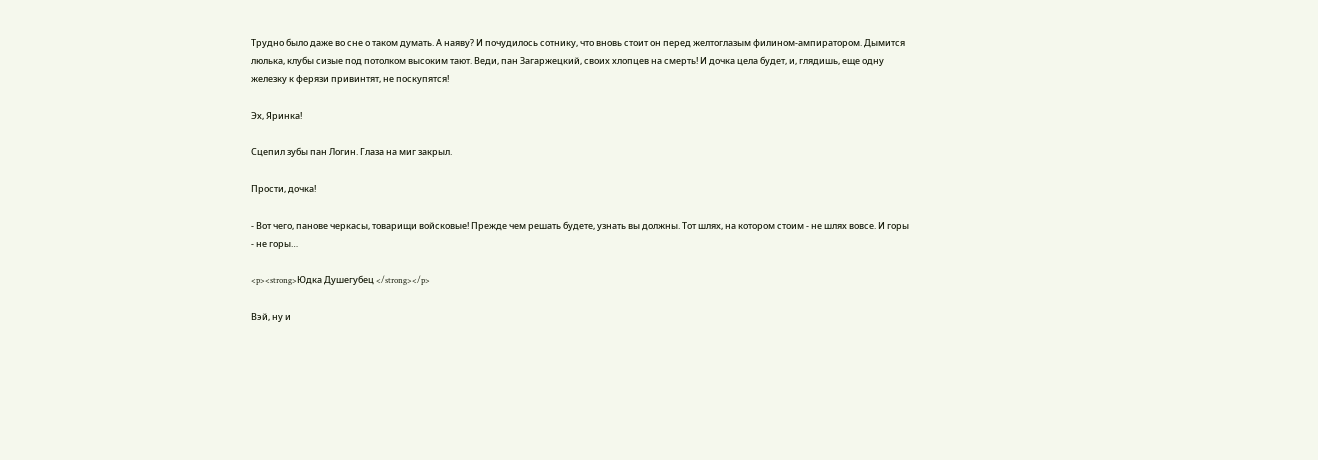Трудно было даже во сне о таком думать. А наяву? И почудилось сотнику, что вновь стоит он перед желтоглазым филином-ампиратором. Дымится люлька, клубы сизые под потолком высоким тают. Веди, пан Загаржецкий, своих хлопцев на смерть! И дочка цела будет, и, глядишь, еще одну железку к ферязи привинтят, не поскупятся!

Эх, Яринка!

Сцепил зубы пан Логин. Глаза на миг закрыл.

Прости, дочка!

- Вот чего, панове черкасы, товарищи войсковые! Прежде чем решать будете, узнать вы должны. Тот шлях, на котором стоим - не шлях вовсе. И горы - не горы…

<p><strong>Юдка Душегубец </strong></p>

Вэй, ну и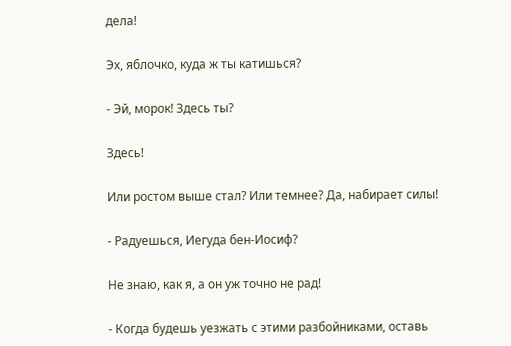дела!

Эх, яблочко, куда ж ты катишься?

- Эй, морок! Здесь ты?

Здесь!

Или ростом выше стал? Или темнее? Да, набирает силы!

- Радуешься, Иегуда бен-Иосиф?

Не знаю, как я, а он уж точно не рад!

- Когда будешь уезжать с этими разбойниками, оставь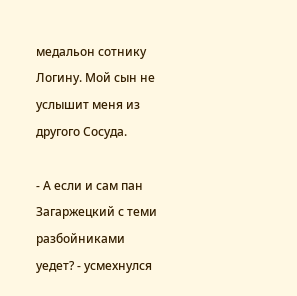медальон сотнику Логину. Мой сын не услышит меня из другого Сосуда.

- А если и сам пан Загаржецкий с теми разбойниками уедет? - усмехнулся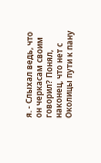я. - Слыхал ведь, что он черкасам своим говорил? Понял, наконец, что нет с Околицы пути к пану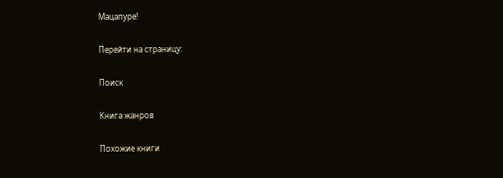Мацапуре!

Перейти на страницу:

Поиск

Книга жанров

Похожие книги